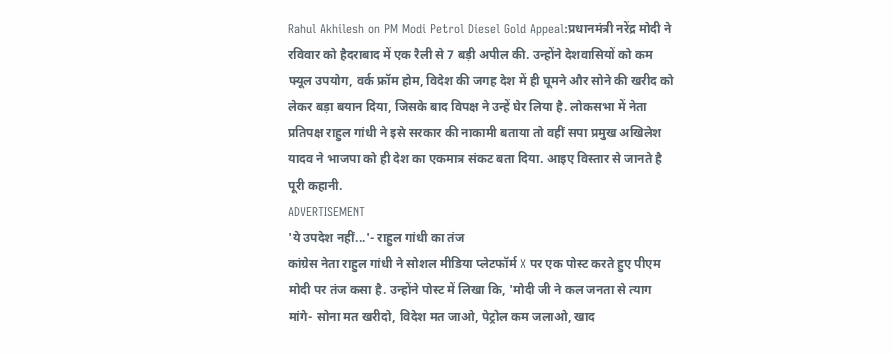Rahul Akhilesh on PM Modi Petrol Diesel Gold Appeal:प्रधानमंत्री नरेंद्र मोदी ने रविवार को हैदराबाद में एक रैली से 7 बड़ी अपील की. उन्होंने देशवासियों को कम फ्यूल उपयोग, वर्क फ्रॉम होम, विदेश की जगह देश में ही घूमने और सोने की खरीद को लेकर बड़ा बयान दिया, जिसके बाद विपक्ष ने उन्हें घेर लिया है. लोकसभा में नेता प्रतिपक्ष राहुल गांधी ने इसे सरकार की नाकामी बताया तो वहीं सपा प्रमुख अखिलेश यादव ने भाजपा को ही देश का एकमात्र संकट बता दिया. आइए विस्तार से जानते है पूरी कहानी.
ADVERTISEMENT
'ये उपदेश नहीं...'- राहुल गांधी का तंज
कांग्रेस नेता राहुल गांधी ने सोशल मीडिया प्लेटफॉर्म X पर एक पोस्ट करते हुए पीएम मोदी पर तंज कसा है. उन्होंने पोस्ट में लिखा कि, 'मोदी जी ने कल जनता से त्याग मांगे- सोना मत खरीदो, विदेश मत जाओ, पेट्रोल कम जलाओ, खाद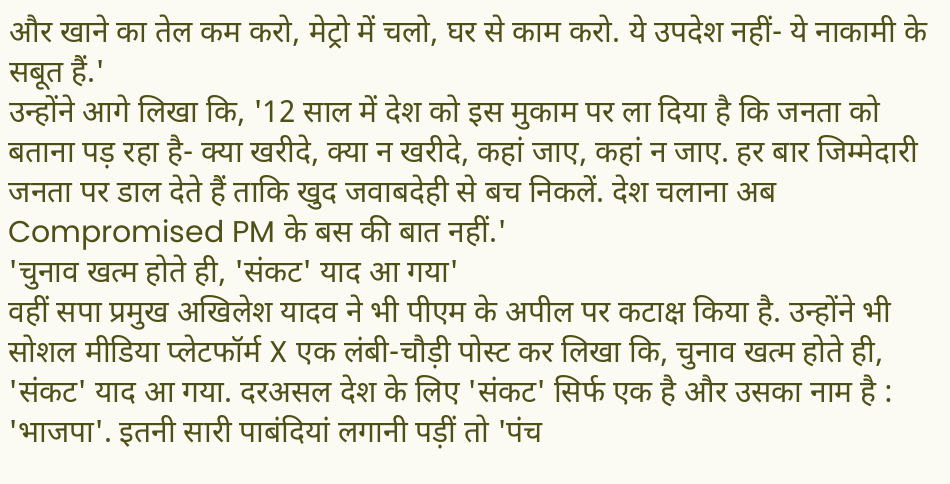और खाने का तेल कम करो, मेट्रो में चलो, घर से काम करो. ये उपदेश नहीं- ये नाकामी के सबूत हैं.'
उन्होंने आगे लिखा कि, '12 साल में देश को इस मुकाम पर ला दिया है कि जनता को बताना पड़ रहा है- क्या खरीदे, क्या न खरीदे, कहां जाए, कहां न जाए. हर बार जिम्मेदारी जनता पर डाल देते हैं ताकि खुद जवाबदेही से बच निकलें. देश चलाना अब Compromised PM के बस की बात नहीं.'
'चुनाव खत्म होते ही, 'संकट' याद आ गया'
वहीं सपा प्रमुख अखिलेश यादव ने भी पीएम के अपील पर कटाक्ष किया है. उन्होंने भी सोशल मीडिया प्लेटफॉर्म X एक लंबी-चौड़ी पोस्ट कर लिखा कि, चुनाव खत्म होते ही, 'संकट' याद आ गया. दरअसल देश के लिए 'संकट' सिर्फ एक है और उसका नाम है : 'भाजपा'. इतनी सारी पाबंदियां लगानी पड़ीं तो 'पंच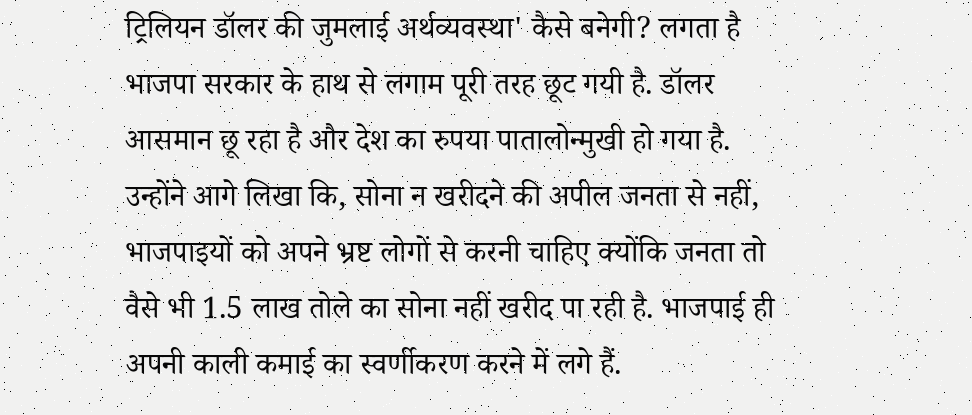ट्रिलियन डॉलर की जुमलाई अर्थव्यवस्था' कैसे बनेगी? लगता है भाजपा सरकार के हाथ से लगाम पूरी तरह छूट गयी है. डॉलर आसमान छू रहा है और देश का रुपया पातालोन्मुखी हो गया है.
उन्होंने आगे लिखा कि, सोना न खरीदने की अपील जनता से नहीं, भाजपाइयों को अपने भ्रष्ट लोगों से करनी चाहिए क्योंकि जनता तो वैसे भी 1.5 लाख तोले का सोना नहीं खरीद पा रही है. भाजपाई ही अपनी काली कमाई का स्वर्णीकरण करने में लगे हैं.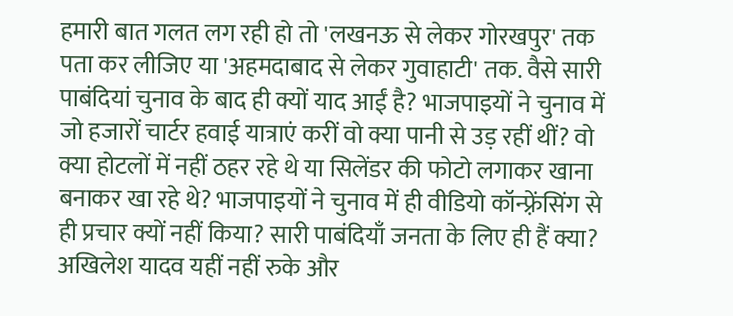हमारी बात गलत लग रही हो तो 'लखनऊ से लेकर गोरखपुर' तक पता कर लीजिए या 'अहमदाबाद से लेकर गुवाहाटी' तक. वैसे सारी पाबंदियां चुनाव के बाद ही क्यों याद आईं है? भाजपाइयों ने चुनाव में जो हजारों चार्टर हवाई यात्राएं करीं वो क्या पानी से उड़ रहीं थीं? वो क्या होटलों में नहीं ठहर रहे थे या सिलेंडर की फोटो लगाकर खाना बनाकर खा रहे थे? भाजपाइयों ने चुनाव में ही वीडियो कॉन्फ़्रेंसिंग से ही प्रचार क्यों नहीं किया? सारी पाबंदियाँ जनता के लिए ही हैं क्या?
अखिलेश यादव यहीं नहीं रुके और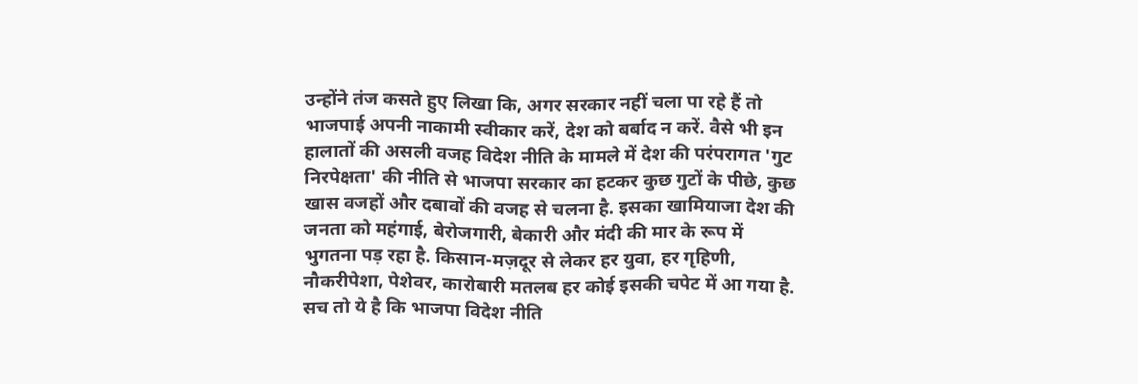उन्होंने तंज कसते हुए लिखा कि, अगर सरकार नहीं चला पा रहे हैं तो भाजपाई अपनी नाकामी स्वीकार करें, देश को बर्बाद न करें. वैसे भी इन हालातों की असली वजह विदेश नीति के मामले में देश की परंपरागत 'गुट निरपेक्षता' की नीति से भाजपा सरकार का हटकर कुछ गुटों के पीछे, कुछ खास वजहों और दबावों की वजह से चलना है. इसका खामियाजा देश की जनता को महंगाई, बेरोजगारी, बेकारी और मंदी की मार के रूप में भुगतना पड़ रहा है. किसान-मज़दूर से लेकर हर युवा, हर गृहिणी, नौकरीपेशा, पेशेवर, कारोबारी मतलब हर कोई इसकी चपेट में आ गया है. सच तो ये है कि भाजपा विदेश नीति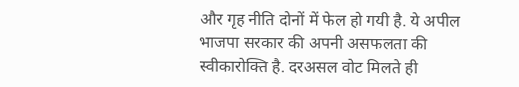और गृह नीति दोनों में फेल हो गयी है. ये अपील भाजपा सरकार की अपनी असफलता की स्वीकारोक्ति है. दरअसल वोट मिलते ही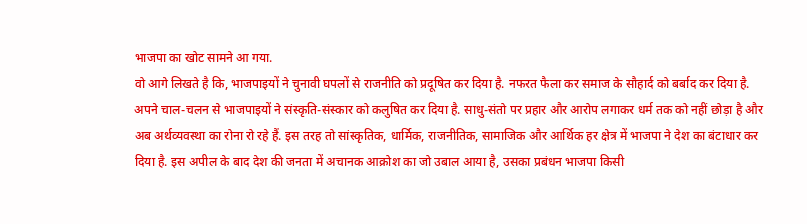भाजपा का खोट सामने आ गया.
वो आगे लिखते है कि, भाजपाइयों ने चुनावी घपलों से राजनीति को प्रदूषित कर दिया है. नफरत फैला कर समाज के सौहार्द को बर्बाद कर दिया है. अपने चाल-चलन से भाजपाइयों ने संस्कृति-संस्कार को कलुषित कर दिया है. साधु-संतो पर प्रहार और आरोप लगाकर धर्म तक को नहीं छोड़ा है और अब अर्थव्यवस्था का रोना रो रहे हैं. इस तरह तो सांस्कृतिक, धार्मिक, राजनीतिक, सामाजिक और आर्थिक हर क्षेत्र में भाजपा ने देश का बंटाधार कर दिया है. इस अपील के बाद देश की जनता में अचानक आक्रोश का जो उबाल आया है, उसका प्रबंधन भाजपा किसी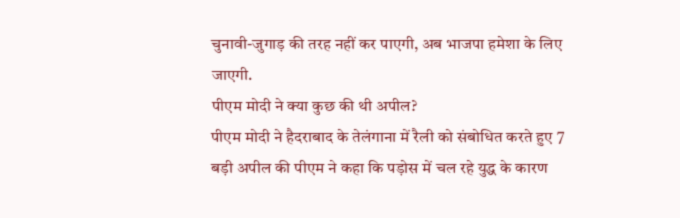चुनावी-जुगाड़ की तरह नहीं कर पाएगी, अब भाजपा हमेशा के लिए जाएगी.
पीएम मोदी ने क्या कुछ की थी अपील?
पीएम मोदी ने हैदराबाद के तेलंगाना में रैली को संबोधित करते हुए 7 बड़ी अपील की पीएम ने कहा कि पड़ोस में चल रहे युद्ध के कारण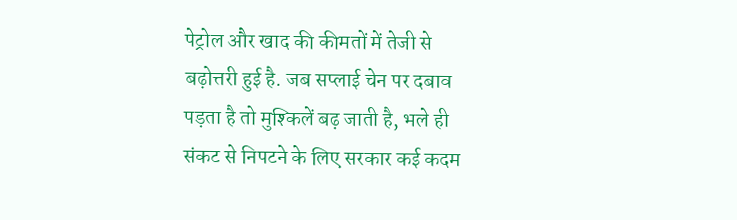पेट्रोल और खाद की कीमतों में तेजी से बढ़ोत्तरी हुई है. जब सप्लाई चेन पर दबाव पड़ता है तो मुश्किलें बढ़ जाती है, भले ही संकट से निपटने के लिए सरकार कई कदम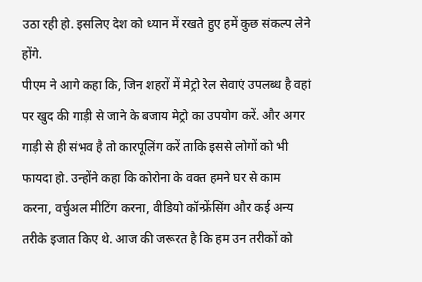उठा रही हो. इसलिए देश को ध्यान में रखते हुए हमें कुछ संकल्प लेने होंगे.
पीएम ने आगे कहा कि, जिन शहरों में मेट्रो रेल सेवाएं उपलब्ध है वहां पर खुद की गाड़ी से जाने के बजाय मेट्रो का उपयोग करें. और अगर गाड़ी से ही संभव है तो कारपूलिंग करें ताकि इससे लोगों को भी फायदा हो. उन्होंने कहा कि कोरोना के वक्त हमने घर से काम करना, वर्चुअल मीटिंग करना, वीडियो कॉन्फ्रेंसिंग और कई अन्य तरीके इजात किए थे. आज की जरूरत है कि हम उन तरीकों को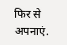फिर से अपनाएं.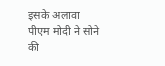इसके अलावा पीएम मोदी ने सोने की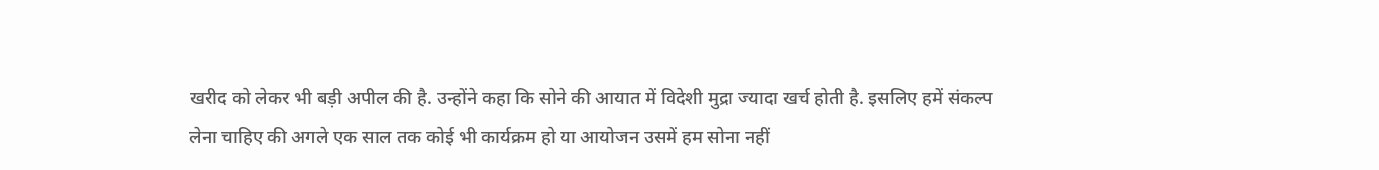खरीद को लेकर भी बड़ी अपील की है. उन्होंने कहा कि सोने की आयात में विदेशी मुद्रा ज्यादा खर्च होती है. इसलिए हमें संकल्प लेना चाहिए की अगले एक साल तक कोई भी कार्यक्रम हो या आयोजन उसमें हम सोना नहीं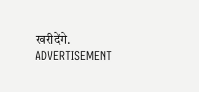खरीदेंगे.
ADVERTISEMENT